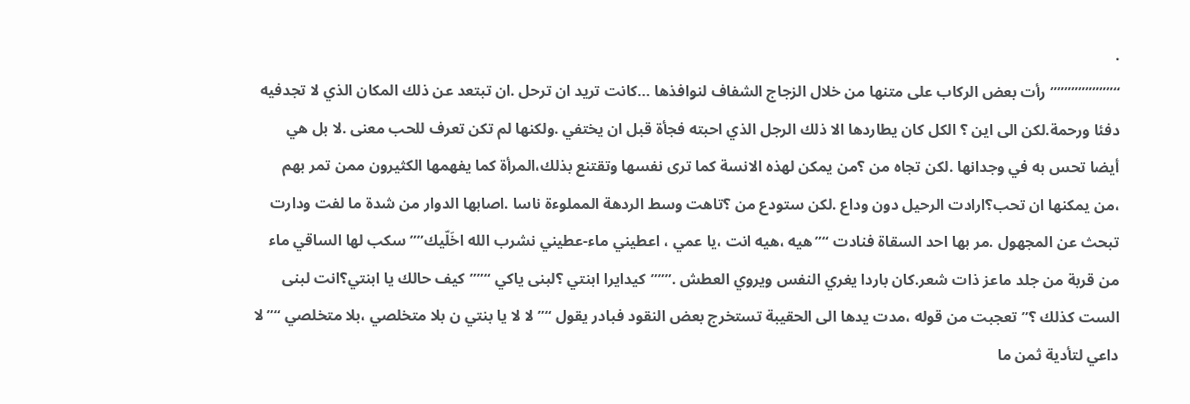.
“”””””””””رأت بعض الركاب على متنها من خلال الزجاج الشفاف لنوافذها …كانت تريد ان ترحل .ان تبتعد عن ذلك المكان الذي لا تجدفيه دفئا ورحمة.لكن الى اين ؟ الكل كان يطاردها الا ذلك الرجل الذي احبته فجأة قبل ان يختفي .ولكنها لم تكن تعرف للحب معنى .لا بل هي أيضا تحس به في وجدانها .لكن تجاه من ؟من يمكن لهذه الانسة كما ترى نفسها وتقتنع بذلك،المرأة كما يفهمها الكثيرون ممن تمر بهم ،من يمكنها ان تحب؟ارادت الرحيل دون وداع .لكن ستودع من ؟تاهت وسط الردهة المملوءة ناسا .اصابها الدوار من شدة ما لفت ودارت تبحث عن المجهول .مر بها احد السقاة فنادت “”هيه ،هيه انت ،يا عمي ، اعطيني ماء-عطيني نشرب الله اخَلّيك””سكب لها الساقي ماء من قربة من جلد ماعز ذات شعر.كان باردا يغري النفس ويروي العطش .”””كيدايرا ابنتي ؟لبنى ياكي “””كيف حالك يا ابنتي؟انت لبنى الست كذلك ؟”تعجبت من قوله ،مدت يدها الى الحقيبة تستخرج بعض النقود فبادر يقول “”لا لا يا بنتي ن بلا متخلصي ،بلا متخلصي “”لا داعي لتأدية ثمن ما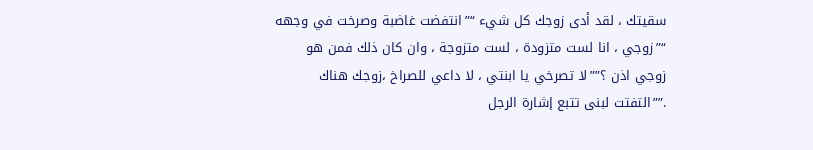سقيتك ، لقد أدى زوجك كل شيء “”انتفضت غاضبة وصرخت في وجهه “”زوجي ، انا لست متزودة ، لست متزوجة ، وان كان ذلك فمن هو زوجي اذن ؟””لا تصرخي يا ابنتي ، لا داعي للصراخ ،زوجك هناك .””التفتت لبنى تتبع إشارة الرجل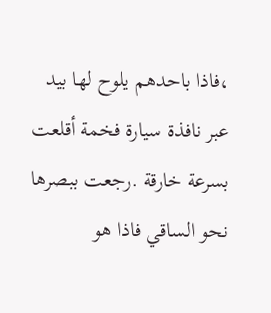،فاذا باحدهم يلوح لها بيد عبر نافذة سيارة فخمة أقلعت بسرعة خارقة .رجعت ببصرها نحو الساقي فاذا هو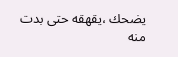يضحك ،يقهقه حتى بدت منه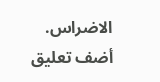الاضراس.
أضف تعليق